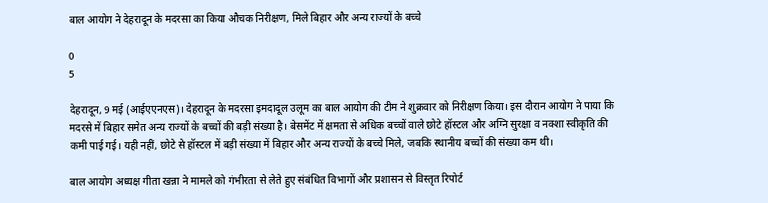बाल आयोग ने देहरादून के मदरसा का किया औचक निरीक्षण, मिले बिहार और अन्य राज्यों के बच्चे

0
5

देहरादून, 9 मई (आईएएनएस)। देहरादून के मदरसा इमदादूल उलूम का बाल आयोग की टीम ने शुक्रवार को निरीक्षण किया। इस दौरान आयोग ने पाया कि मदरसे में बिहार समेत अन्य राज्यों के बच्चों की बड़ी संख्या है। बेसमेंट में क्षमता से अधिक बच्चों वाले छोटे हॉस्टल और अग्नि सुरक्षा व नक्शा स्वीकृति की कमी पाई गई। यही नहीं, छोटे से हॉस्टल में बड़ी संख्या में बिहार और अन्य राज्यों के बच्चे मिले, जबकि स्थानीय बच्चों की संख्या कम थी।

बाल आयोग अध्यक्ष गीता खन्ना ने मामले को गंभीरता से लेते हुए संबंधित विभागों और प्रशासन से विस्तृत रिपोर्ट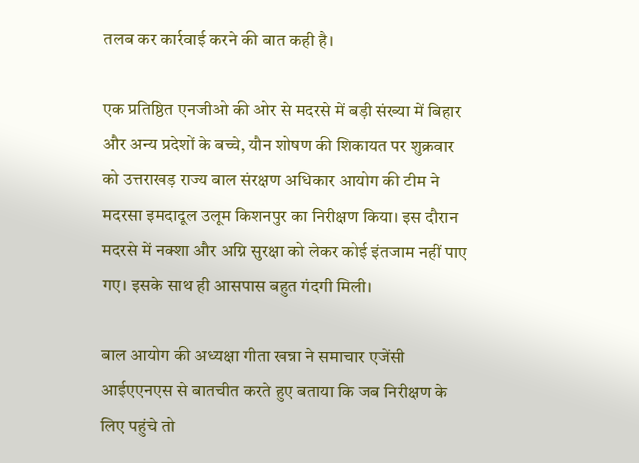तलब कर कार्रवाई करने की बात कही है।

एक प्रतिष्ठित एनजीओ की ओर से मदरसे में बड़ी संख्या में बिहार और अन्य प्रदेशों के बच्चे, यौन शोषण की शिकायत पर शुक्रवार को उत्तराखड़ राज्य बाल संरक्षण अधिकार आयोग की टीम ने मदरसा इमदादूल उलूम किशनपुर का निरीक्षण किया। इस दौरान मदरसे में नक्शा और अग्नि सुरक्षा को लेकर कोई इंतजाम नहीं पाए गए। इसके साथ ही आसपास बहुत गंदगी मिली।

बाल आयोग की अध्यक्षा गीता खन्ना ने समाचार एजेंसी आईएएनएस से बातचीत करते हुए बताया कि जब निरीक्षण के लिए पहुंचे तो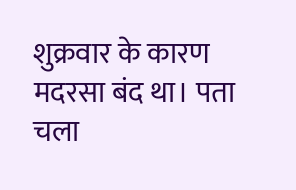शुक्रवार के कारण मदरसा बंद था। पता चला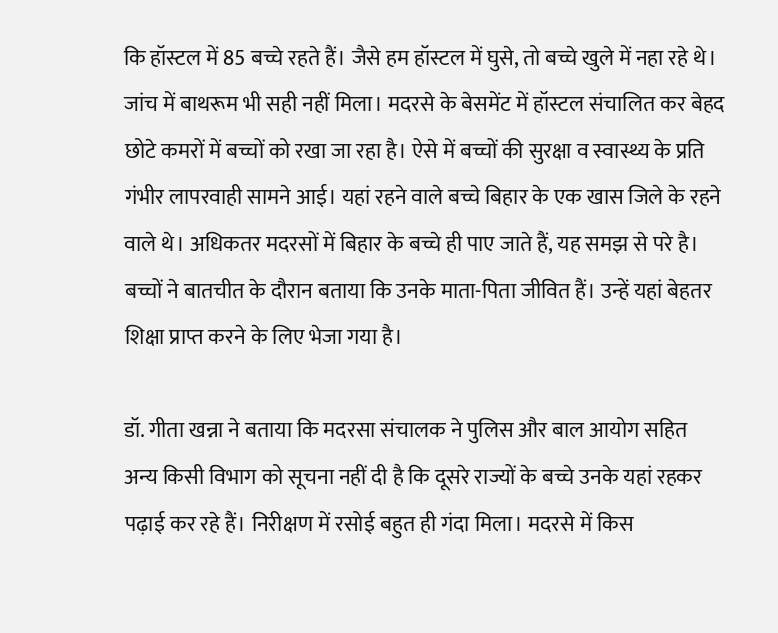कि हॉस्टल में 85 बच्चे रहते हैं। जैसे हम हॉस्टल में घुसे, तो बच्चे खुले में नहा रहे थे। जांच में बाथरूम भी सही नहीं मिला। मदरसे के बेसमेंट में हॉस्टल संचालित कर बेहद छोटे कमरों में बच्चों को रखा जा रहा है। ऐसे में बच्चों की सुरक्षा व स्वास्थ्य के प्रति गंभीर लापरवाही सामने आई। यहां रहने वाले बच्चे बिहार के एक खास जिले के रहने वाले थे। अधिकतर मदरसों में बिहार के बच्चे ही पाए जाते हैं, यह समझ से परे है। बच्चों ने बातचीत के दौरान बताया कि उनके माता-पिता जीवित हैं। उन्हें यहां बेहतर शिक्षा प्राप्त करने के लिए भेजा गया है।

डॉ. गीता खन्ना ने बताया कि मदरसा संचालक ने पुलिस और बाल आयोग सहित अन्य किसी विभाग को सूचना नहीं दी है कि दूसरे राज्यों के बच्चे उनके यहां रहकर पढ़ाई कर रहे हैं। निरीक्षण में रसोई बहुत ही गंदा मिला। मदरसे में किस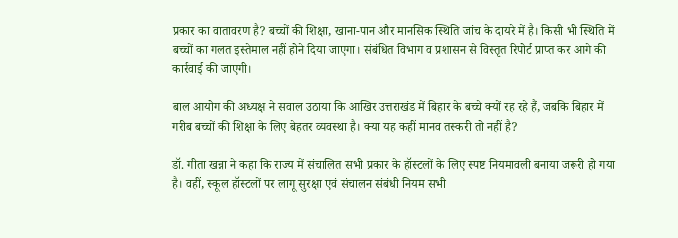प्रकार का वातावरण है? बच्चों की शिक्षा, खाना-पान और मानसिक स्थिति जांच के दायरे में है। किसी भी स्थिति में बच्चों का गलत इस्तेमाल नहीं होने दिया जाएगा। संबंधित विभाग व प्रशासन से विस्तृत रिपोर्ट प्राप्त कर आगे की कार्रवाई की जाएगी।

बाल आयोग की अध्यक्ष ने सवाल उठाया कि आखिर उत्तराखंड में बिहार के बच्चे क्यों रह रहे हैं, जबकि बिहार में गरीब बच्चों की शिक्षा के लिए बेहतर व्यवस्था है। क्या यह कहीं मानव तस्करी तो नहीं है?

डॉ. गीता खन्ना ने कहा कि राज्य में संचालित सभी प्रकार के हॉस्टलों के लिए स्पष्ट नियमावली बनाया जरूरी हो गया है। वहीं, स्कूल हॉस्टलों पर लागू सुरक्षा एवं संचालन संबंधी नियम सभी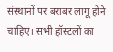संस्थानों पर बराबर लागू होने चाहिए। सभी हॉस्टलों का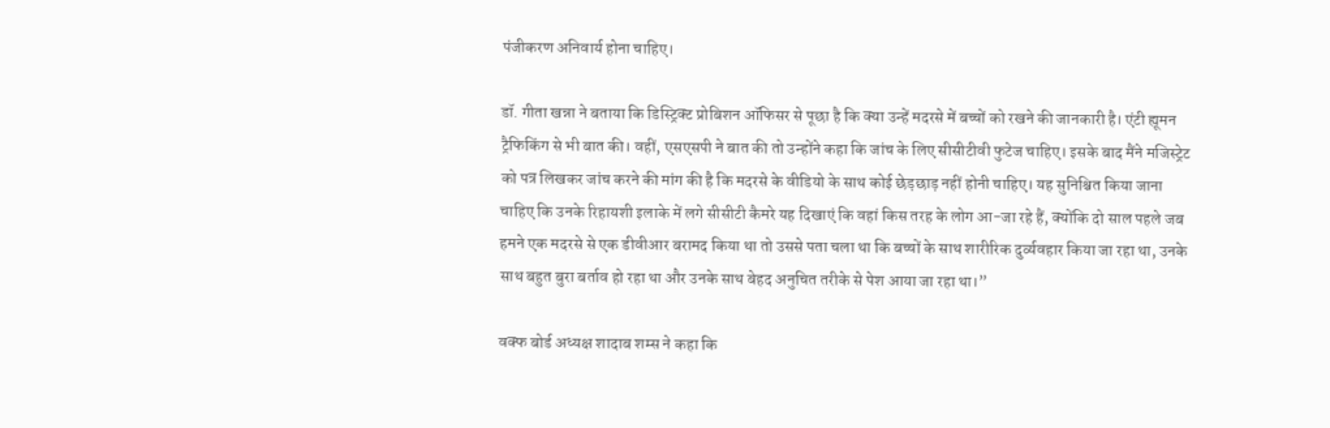पंजीकरण अनिवार्य होना चाहिए।

डॉ. गीता खन्ना ने बताया कि डिस्ट्रिक्ट प्रोबिशन ऑफिसर से पूछा है कि क्या उन्हें मदरसे में बच्चों को रखने की जानकारी है। एंटी ह्यूमन ट्रैफिकिंग से भी बात की। वहीं, एसएसपी ने बात की तो उन्होंने कहा कि जांच के लिए सीसीटीवी फुटेज चाहिए। इसके बाद मैंने मजिस्ट्रेट को पत्र लिखकर जांच करने की मांग की है कि मदरसे के वीडियो के साथ कोई छेड़छाड़ नहीं होनी चाहिए। यह सुनिश्चित किया जाना चाहिए कि उनके रिहायशी इलाके में लगे सीसीटी कैमरे यह दिखाएं कि वहां किस तरह के लोग आ-जा रहे हैं, क्योंकि दो साल पहले जब हमने एक मदरसे से एक डीवीआर बरामद किया था तो उससे पता चला था कि बच्चों के साथ शारीरिक दुर्व्यवहार किया जा रहा था, उनके साथ बहुत बुरा बर्ताव हो रहा था और उनके साथ बेहद अनुचित तरीके से पेश आया जा रहा था।”

वक्फ बोर्ड अध्यक्ष शादाब शम्स ने कहा कि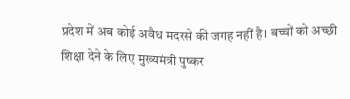प्रदेश में अब कोई अवैध मदरसे की जगह नहीं है। बच्चों को अच्छी शिक्षा देने के लिए मुख्यमंत्री पुष्कर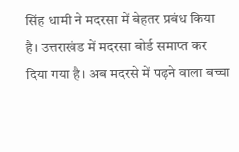सिंह धामी ने मदरसा में बेहतर प्रबंध किया है। उत्तराखंड में मदरसा बोर्ड समाप्त कर दिया गया है। अब मदरसे में पढ़ने वाला बच्चा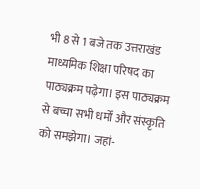भी 8 से 1 बजे तक उत्तराखंड माध्यमिक शिक्षा परिषद का पाठ्यक्रम पढ़ेगा। इस पाठ्यक्रम से बच्चा सभी धर्मों और संस्कृति को समझेगा। जहां-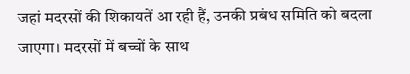जहां मदरसों की शिकायतें आ रही हैं, उनकी प्रबंध समिति को बदला जाएगा। मदरसों में बच्चों के साथ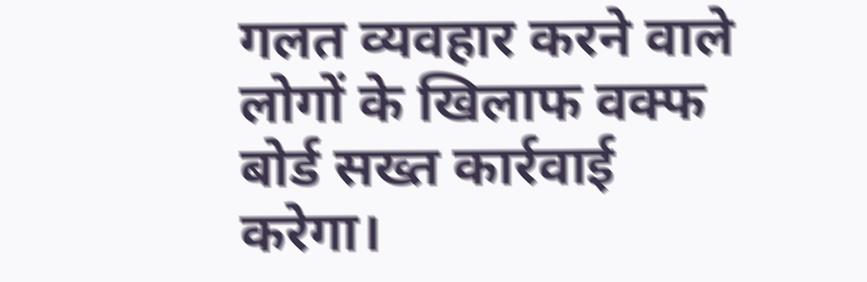गलत व्यवहार करने वाले लोगों के खिलाफ वक्फ बोर्ड सख्त कार्रवाई करेगा।